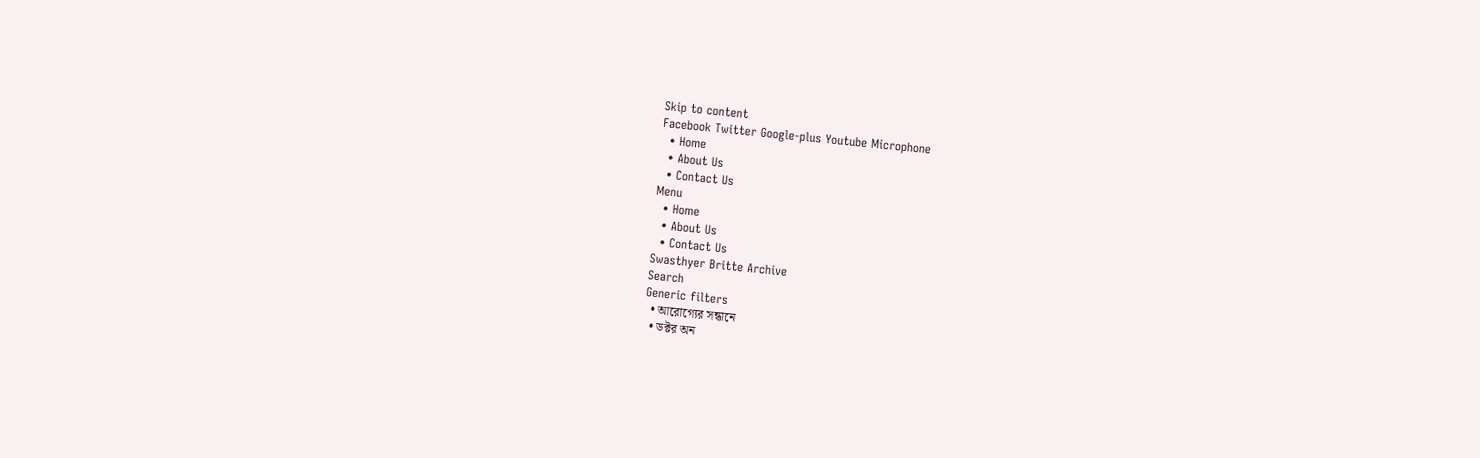Skip to content
Facebook Twitter Google-plus Youtube Microphone
  • Home
  • About Us
  • Contact Us
Menu
  • Home
  • About Us
  • Contact Us
Swasthyer Britte Archive
Search
Generic filters
  • আরোগ্যের সন্ধানে
  • ডক্টর অন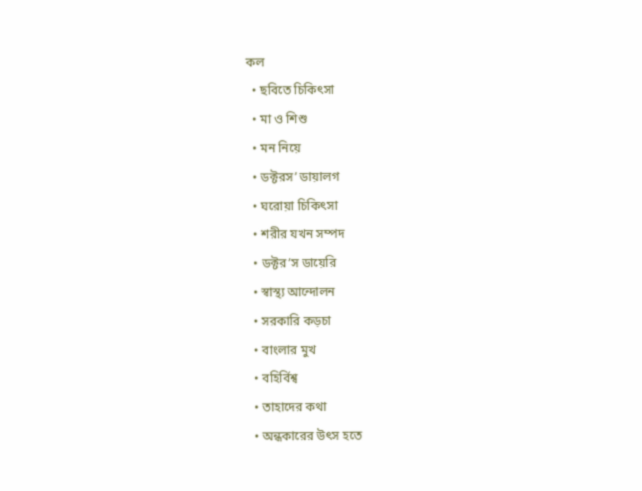কল
  • ছবিতে চিকিৎসা
  • মা ও শিশু
  • মন নিয়ে
  • ডক্টরস’ ডায়ালগ
  • ঘরোয়া চিকিৎসা
  • শরীর যখন সম্পদ
  • ডক্টর’স ডায়েরি
  • স্বাস্থ্য আন্দোলন
  • সরকারি কড়চা
  • বাংলার মুখ
  • বহির্বিশ্ব
  • তাহাদের কথা
  • অন্ধকারের উৎস হতে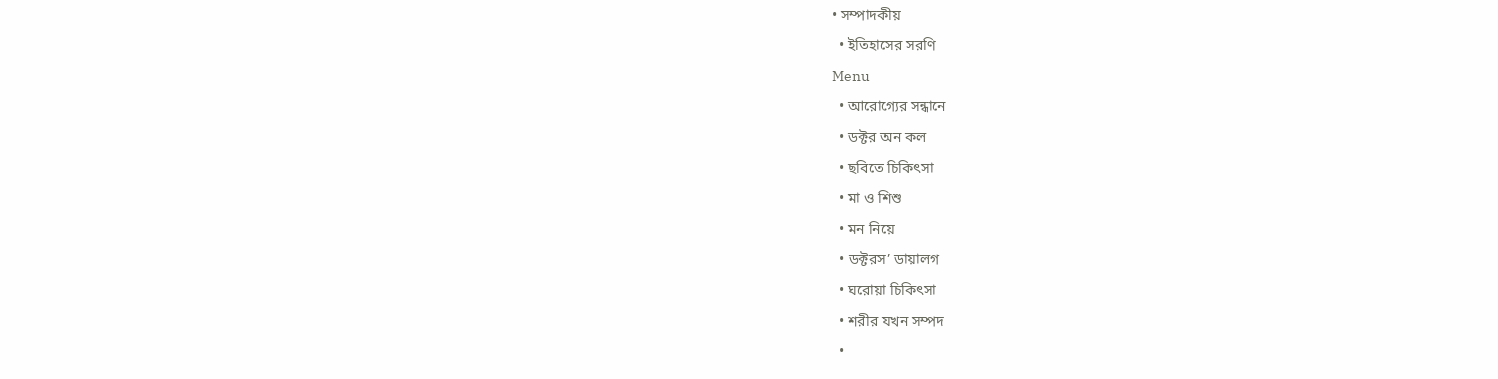• সম্পাদকীয়
  • ইতিহাসের সরণি
Menu
  • আরোগ্যের সন্ধানে
  • ডক্টর অন কল
  • ছবিতে চিকিৎসা
  • মা ও শিশু
  • মন নিয়ে
  • ডক্টরস’ ডায়ালগ
  • ঘরোয়া চিকিৎসা
  • শরীর যখন সম্পদ
  •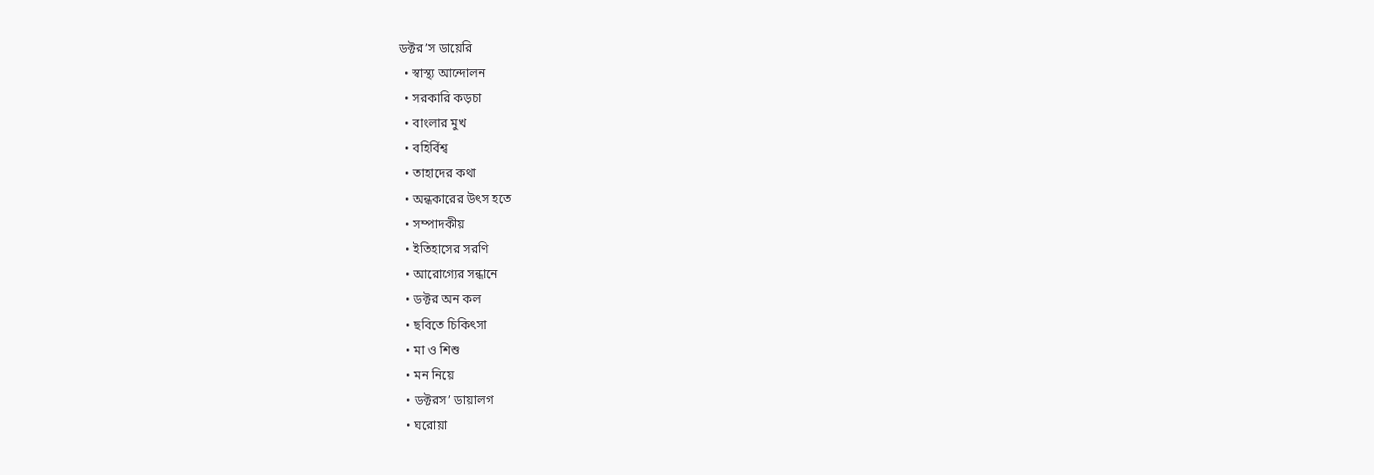ডক্টর’স ডায়েরি
  • স্বাস্থ্য আন্দোলন
  • সরকারি কড়চা
  • বাংলার মুখ
  • বহির্বিশ্ব
  • তাহাদের কথা
  • অন্ধকারের উৎস হতে
  • সম্পাদকীয়
  • ইতিহাসের সরণি
  • আরোগ্যের সন্ধানে
  • ডক্টর অন কল
  • ছবিতে চিকিৎসা
  • মা ও শিশু
  • মন নিয়ে
  • ডক্টরস’ ডায়ালগ
  • ঘরোয়া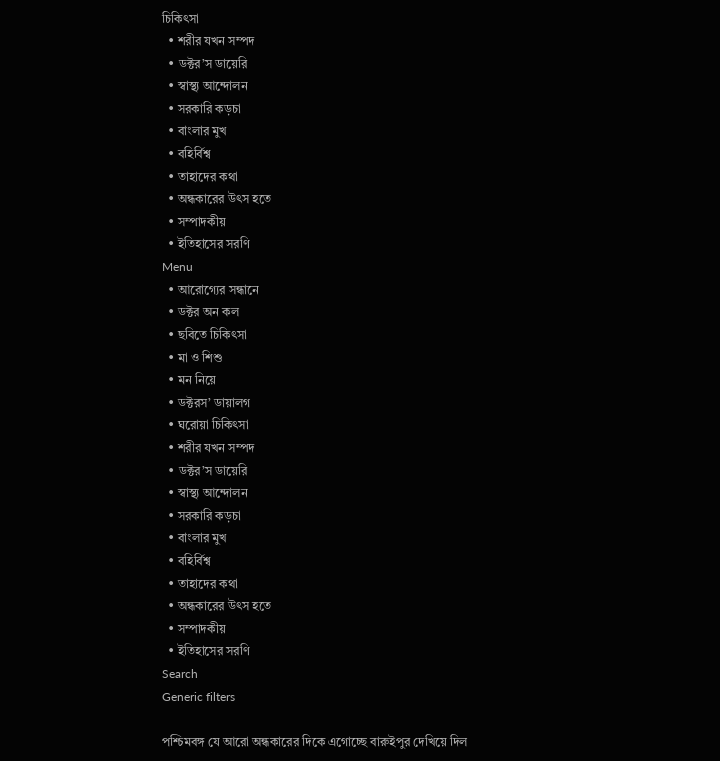চিকিৎসা
  • শরীর যখন সম্পদ
  • ডক্টর’স ডায়েরি
  • স্বাস্থ্য আন্দোলন
  • সরকারি কড়চা
  • বাংলার মুখ
  • বহির্বিশ্ব
  • তাহাদের কথা
  • অন্ধকারের উৎস হতে
  • সম্পাদকীয়
  • ইতিহাসের সরণি
Menu
  • আরোগ্যের সন্ধানে
  • ডক্টর অন কল
  • ছবিতে চিকিৎসা
  • মা ও শিশু
  • মন নিয়ে
  • ডক্টরস’ ডায়ালগ
  • ঘরোয়া চিকিৎসা
  • শরীর যখন সম্পদ
  • ডক্টর’স ডায়েরি
  • স্বাস্থ্য আন্দোলন
  • সরকারি কড়চা
  • বাংলার মুখ
  • বহির্বিশ্ব
  • তাহাদের কথা
  • অন্ধকারের উৎস হতে
  • সম্পাদকীয়
  • ইতিহাসের সরণি
Search
Generic filters

পশ্চিমবঙ্গ যে আরো অন্ধকারের দিকে এগোচ্ছে বারুইপুর দেখিয়ে দিল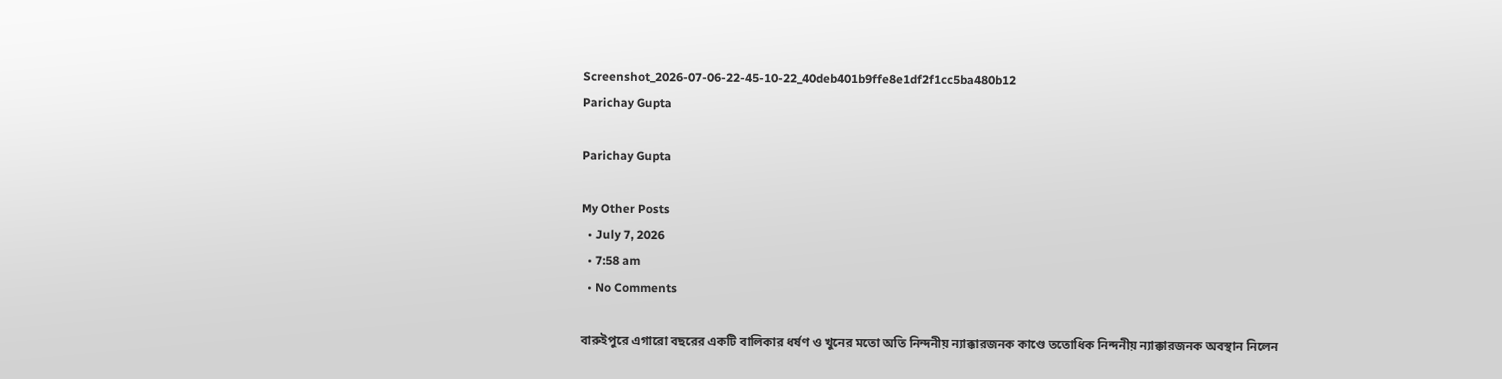Screenshot_2026-07-06-22-45-10-22_40deb401b9ffe8e1df2f1cc5ba480b12
Parichay Gupta

Parichay Gupta

My Other Posts
  • July 7, 2026
  • 7:58 am
  • No Comments

বারুইপুরে এগারো বছরের একটি বালিকার ধর্ষণ ও খুনের মতো অতি নিন্দনীয় ন্যাক্কারজনক কাণ্ডে ততোধিক নিন্দনীয় ন্যাক্কারজনক অবস্থান নিলেন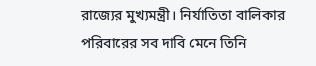রাজ্যের মুখ্যমন্ত্রী। নির্যাতিতা বালিকার পরিবারের সব দাবি মেনে তিনি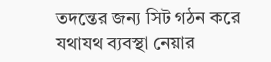তদন্তের জন্য সিট গঠন করে যথাযথ ব্যবস্থা নেয়ার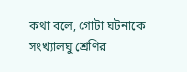কথা বলে, গোটা ঘটনাকে সংখ্যালঘু শ্রেণির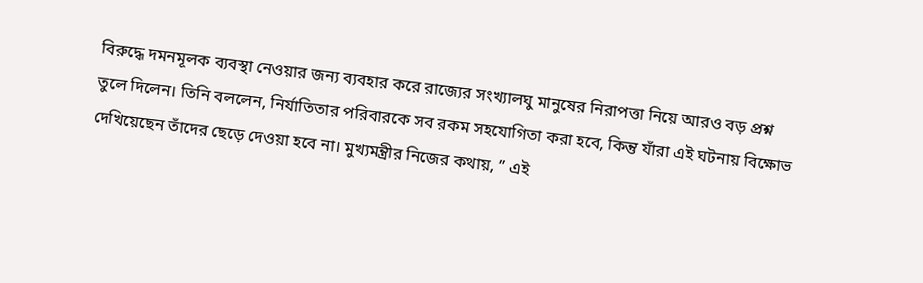বিরুদ্ধে দমনমূলক ব্যবস্থা নেওয়ার জন্য ব্যবহার করে রাজ্যের সংখ্যালঘু মানুষের নিরাপত্তা নিয়ে আরও বড় প্রশ্ন তুলে দিলেন। তিনি বললেন, নির্যাতিতার পরিবারকে সব রকম সহযোগিতা করা হবে, কিন্তু যাঁরা এই ঘটনায় বিক্ষোভ দেখিয়েছেন তাঁদের ছেড়ে দেওয়া হবে না। মুখ্যমন্ত্রীর নিজের কথায়, ” এই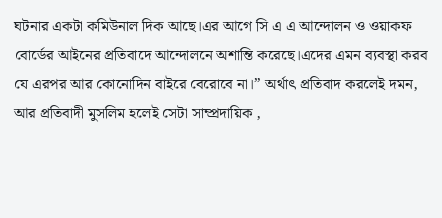ঘটনার একটা কমিউনাল দিক আছে।এর আগে সি এ এ আন্দোলন ও ওয়াকফ বোর্ডের আইনের প্রতিবাদে আন্দোলনে অশান্তি করেছে।এদের এমন ব্যবস্থা করব যে এরপর আর কোনোদিন বাইরে বেরোবে না।” অর্থাৎ প্রতিবাদ করলেই দমন, আর প্রতিবাদী মুসলিম হলেই সেটা সাম্প্রদায়িক ,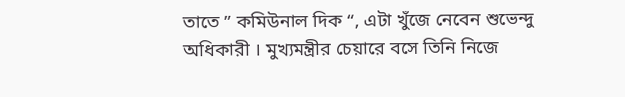তাতে ” কমিউনাল দিক “, এটা খুঁজে নেবেন শুভেন্দু অধিকারী । মুখ্যমন্ত্রীর চেয়ারে বসে তিনি নিজে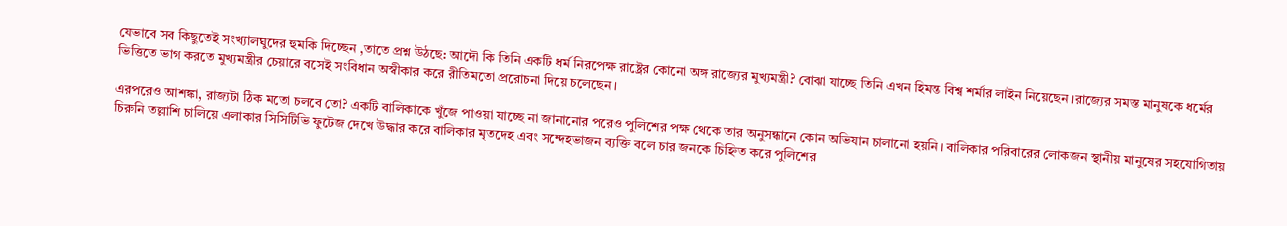যেভাবে সব কিছুতেই সংখ্যালঘুদের হুমকি দিচ্ছেন ,তাতে প্রশ্ন উঠছে: আদৌ কি তিনি একটি ধর্ম নিরপেক্ষ রাষ্ট্রের কোনো অঙ্গ রাজ্যের মুখ্যমন্ত্রী? বোঝা যাচ্ছে তিনি এখন হিমন্ত বিশ্ব শর্মার লাইন নিয়েছেন।রাজ্যের সমস্ত মানুষকে ধর্মের ভিত্তিতে ভাগ করতে মুখ্যমন্ত্রীর চেয়ারে বসেই সংবিধান অস্বীকার করে রীতিমতো প্ররোচনা দিয়ে চলেছেন।

এরপরেও আশঙ্কা, রাজ্যটা ঠিক মতো চলবে তো? একটি বালিকাকে খুঁজে পাওয়া যাচ্ছে না জানানোর পরেও পুলিশের পক্ষ থেকে তার অনুসন্ধানে কোন অভিযান চালানো হয়নি। বালিকার পরিবারের লোকজন স্থানীয় মানুষের সহযোগিতায় চিরুনি তল্লাশি চালিয়ে এলাকার সিসিটিভি ফুটেজ দেখে উদ্ধার করে বালিকার মৃতদেহ এবং সন্দেহভাজন ব্যক্তি বলে চার জনকে চিহ্নিত করে পুলিশের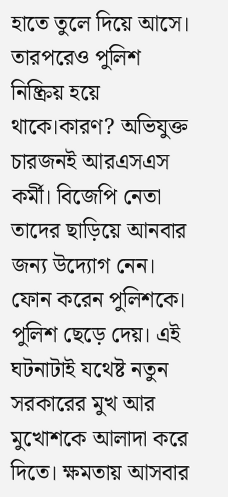হাতে তুলে দিয়ে আসে। তারপরেও পুলিশ নিষ্ক্রিয় হয়ে থাকে।কারণ? অভিযুক্ত চারজনই আরএসএস কর্মী। বিজেপি নেতা তাদের ছাড়িয়ে আনবার জন্য উদ্যোগ নেন। ফোন করেন পুলিশকে। পুলিশ ছেড়ে দেয়। এই ঘটনাটাই যথেষ্ট নতুন সরকারের মুখ আর মুখোশকে আলাদা করে দিতে। ক্ষমতায় আসবার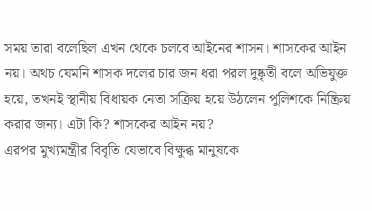সময় তারা বলেছিল এখন থেকে চলবে আইনের শাসন। শাসকের আইন নয়। অথচ যেমনি শাসক দলের চার জন ধরা পরল দুষ্কৃতী বলে অভিযুক্ত হয়ে, তখনই স্থানীয় বিধায়ক নেতা সক্রিয় হয়ে উঠলেন পুলিশকে নিষ্ক্রিয় করার জন্য। এটা কি? শাসকের আইন নয়?
এরপর মুখ্যমন্ত্রীর বিবৃতি যেভাবে বিক্ষুব্ধ মানুষকে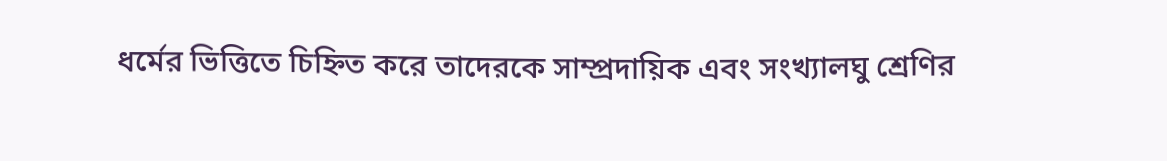ধর্মের ভিত্তিতে চিহ্নিত করে তাদেরকে সাম্প্রদায়িক এবং সংখ্যালঘু শ্রেণির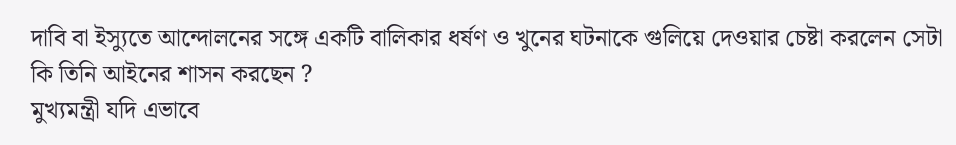দাবি বা ইস্যুতে আন্দোলনের সঙ্গে একটি বালিকার ধর্ষণ ও খুনের ঘটনাকে গুলিয়ে দেওয়ার চেষ্টা করলেন সেটা কি তিনি আইনের শাসন করছেন ?
মুখ্যমন্ত্রী যদি এভাবে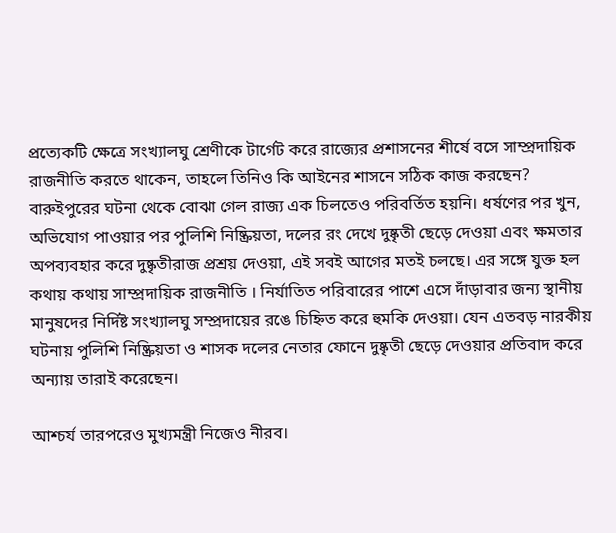প্রত্যেকটি ক্ষেত্রে সংখ্যালঘু শ্রেণীকে টার্গেট করে রাজ্যের প্রশাসনের শীর্ষে বসে সাম্প্রদায়িক রাজনীতি করতে থাকেন, তাহলে তিনিও কি আইনের শাসনে সঠিক কাজ করছেন?
বারুইপুরের ঘটনা থেকে বোঝা গেল রাজ্য এক চিলতেও পরিবর্তিত হয়নি। ধর্ষণের পর খুন, অভিযোগ পাওয়ার পর পুলিশি নিষ্ক্রিয়তা, দলের রং দেখে দুষ্কৃতী ছেড়ে দেওয়া এবং ক্ষমতার অপব্যবহার করে দুষ্কৃতীরাজ প্রশ্রয় দেওয়া, এই সবই আগের মতই চলছে। এর সঙ্গে যুক্ত হল কথায় কথায় সাম্প্রদায়িক রাজনীতি । নির্যাতিত পরিবারের পাশে এসে দাঁড়াবার জন্য স্থানীয় মানুষদের নির্দিষ্ট সংখ্যালঘু সম্প্রদায়ের রঙে চিহ্নিত করে হুমকি দেওয়া। যেন এতবড় নারকীয় ঘটনায় পুলিশি নিষ্ক্রিয়তা ও শাসক দলের নেতার ফোনে দুষ্কৃতী ছেড়ে দেওয়ার প্রতিবাদ করে অন্যায় তারাই করেছেন।

আশ্চর্য তারপরেও মুখ্যমন্ত্রী নিজেও নীরব।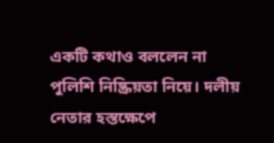একটি কথাও বললেন না পুলিশি নিষ্ক্রিয়তা নিয়ে। দলীয় নেতার হস্তক্ষেপে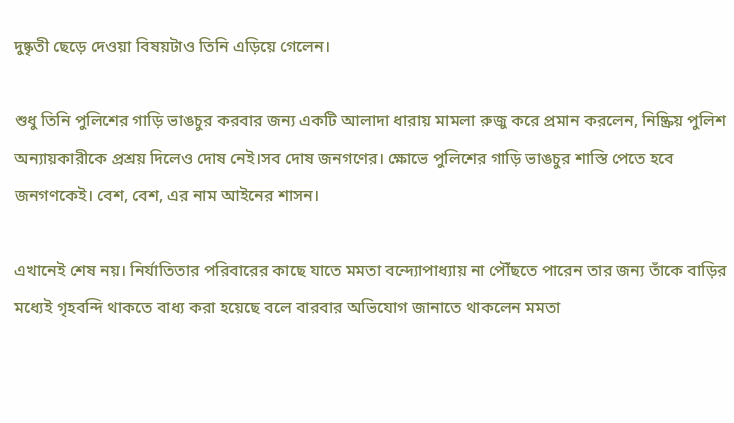দুষ্কৃতী ছেড়ে দেওয়া বিষয়টাও তিনি এড়িয়ে গেলেন।

শুধু তিনি পুলিশের গাড়ি ভাঙচুর করবার জন্য একটি আলাদা ধারায় মামলা রুজু করে প্রমান করলেন, নিষ্ক্রিয় পুলিশ অন্যায়কারীকে প্রশ্রয় দিলেও দোষ নেই।সব দোষ জনগণের। ক্ষোভে পুলিশের গাড়ি ভাঙচুর শাস্তি পেতে হবে জনগণকেই। বেশ, বেশ, এর নাম আইনের শাসন।

এখানেই শেষ নয়। নির্যাতিতার পরিবারের কাছে যাতে মমতা বন্দ্যোপাধ্যায় না পৌঁছতে পারেন তার জন্য তাঁকে বাড়ির মধ্যেই গৃহবন্দি থাকতে বাধ্য করা হয়েছে বলে বারবার অভিযোগ জানাতে থাকলেন মমতা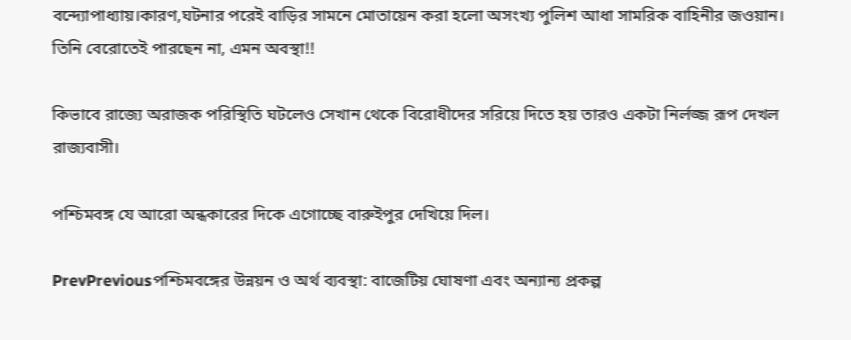বন্দ্যোপাধ্যায়।কারণ,ঘটনার পরেই বাড়ির সামনে মোতায়েন করা হলো অসংখ্য পুলিশ আধা সামরিক বাহিনীর জওয়ান। তিনি বেরোতেই পারছেন না, এমন অবস্থা!!

কিভাবে রাজ্যে অরাজক পরিস্থিতি ঘটলেও সেখান থেকে বিরোধীদের সরিয়ে দিতে হয় তারও একটা নির্লজ্জ রূপ দেখল রাজ্যবাসী।

পশ্চিমবঙ্গ যে আরো অন্ধকারের দিকে এগোচ্ছে বারুইপুর দেখিয়ে দিল।

PrevPreviousপশ্চিমবঙ্গের উন্নয়ন ও অর্থ ব্যবস্থা: বাজেটিয় ঘোষণা এবং অন্যান্য প্রকল্প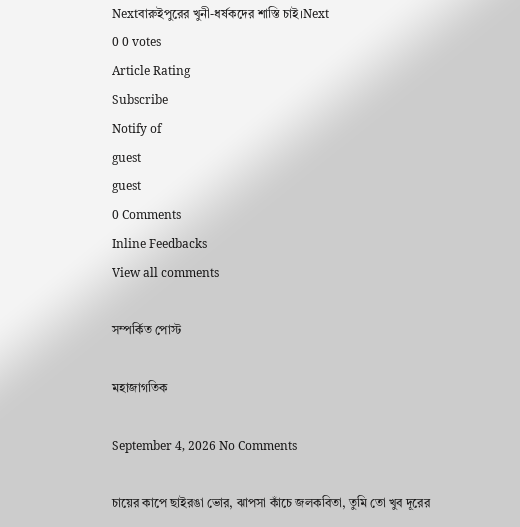Nextবারুইপুরের খুনী-ধর্ষকদের শাস্তি চাই।Next
0 0 votes
Article Rating
Subscribe
Notify of
guest
guest
0 Comments
Inline Feedbacks
View all comments

সম্পর্কিত পোস্ট

মহাজাগতিক

September 4, 2026 No Comments

চায়ের কাপে ছাইরঙা ভোর, ঝাপসা কাঁচে জলকবিতা, তুমি তো খুব দূরের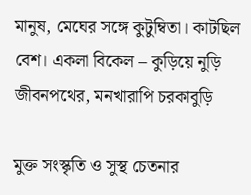মানুষ, মেঘের সঙ্গে কুটুম্বিতা। কাটছিল বেশ। একলা বিকেল – কুড়িয়ে নুড়ি জীবনপথের, মনখারাপি চরকাবুড়ি

মুক্ত সংস্কৃতি ও সুস্থ চেতনার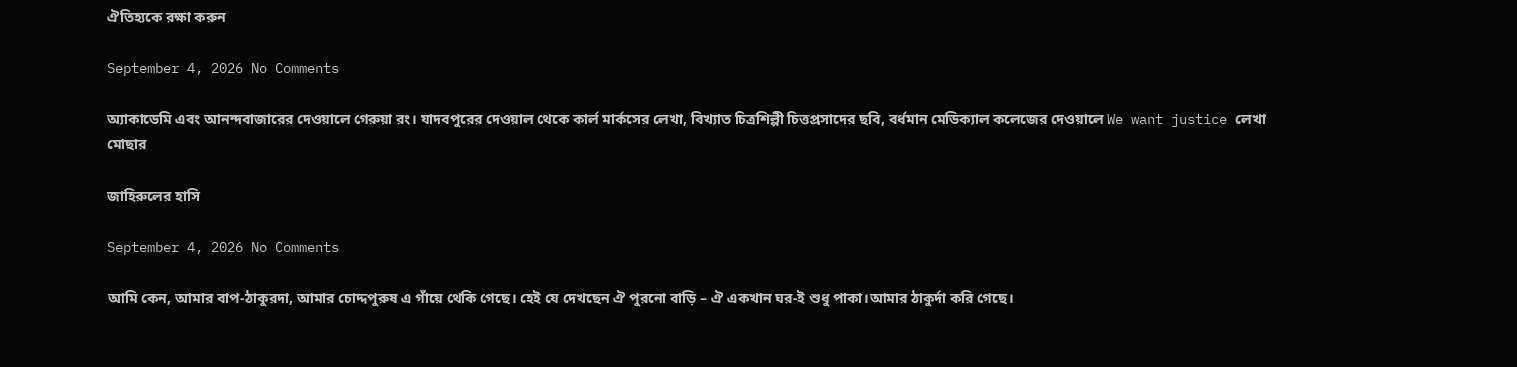ঐতিহ্যকে রক্ষা করুন

September 4, 2026 No Comments

অ্যাকাডেমি এবং আনন্দবাজারের দেওয়ালে গেরুয়া রং। যাদবপুরের দেওয়াল থেকে কার্ল মার্কসের লেখা, বিখ্যাত চিত্রশিল্পী চিত্তপ্রসাদের ছবি, বর্ধমান মেডিক্যাল কলেজের দেওয়ালে We want justice লেখা মোছার

জাহিরুলের হাসি

September 4, 2026 No Comments

আমি কেন, আমার বাপ-ঠাকুরদা, আমার চোদ্দপুরুষ এ গাঁয়ে থেকি গেছে। হেই যে দেখছেন ঐ পুরনো বাড়ি – ঐ একখান ঘর-ই শুধু পাকা।আমার ঠাকুর্দা করি গেছে।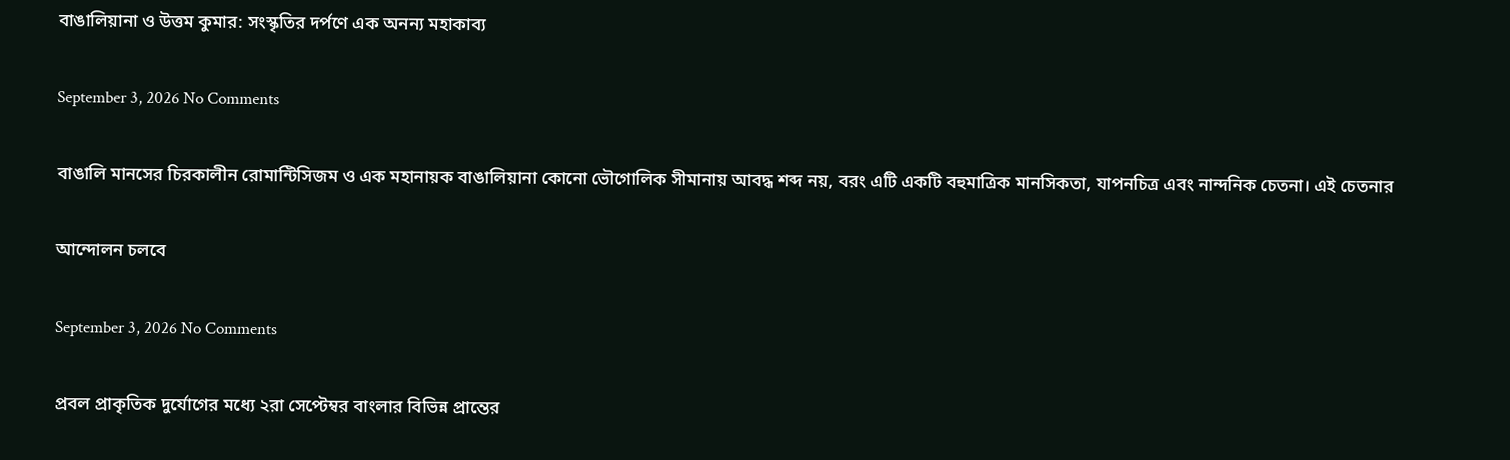বাঙালিয়ানা ও উত্তম কুমার: সংস্কৃতির দর্পণে এক অনন্য মহাকাব্য

September 3, 2026 No Comments

বাঙালি মানসের চিরকালীন রোমান্টিসিজম ও এক মহানায়ক বাঙালিয়ানা কোনো ভৌগোলিক সীমানায় আবদ্ধ শব্দ নয়, বরং এটি একটি বহুমাত্রিক মানসিকতা, যাপনচিত্র এবং নান্দনিক চেতনা। এই চেতনার

আন্দোলন চলবে

September 3, 2026 No Comments

প্রবল প্রাকৃতিক দুর্যোগের মধ্যে ২রা সেপ্টেম্বর বাংলার বিভিন্ন প্রান্তের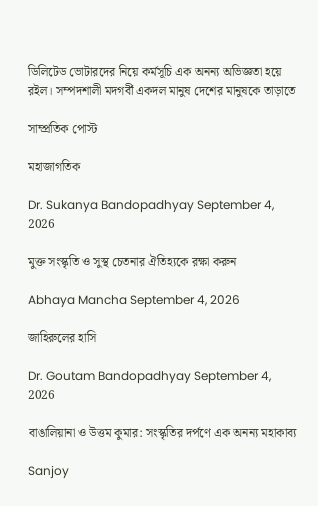ডিলিটেড ভোটারদের নিয়ে কর্মসূচি এক অনন্য অভিজ্ঞতা হয়ে রইল। সম্পদশালী মদগর্বী একদল মানুষ দেশের মানুষকে তাড়াতে

সাম্প্রতিক পোস্ট

মহাজাগতিক

Dr. Sukanya Bandopadhyay September 4, 2026

মুক্ত সংস্কৃতি ও সুস্থ চেতনার ঐতিহ্যকে রক্ষা করুন

Abhaya Mancha September 4, 2026

জাহিরুলের হাসি

Dr. Goutam Bandopadhyay September 4, 2026

বাঙালিয়ানা ও উত্তম কুমার: সংস্কৃতির দর্পণে এক অনন্য মহাকাব্য

Sanjoy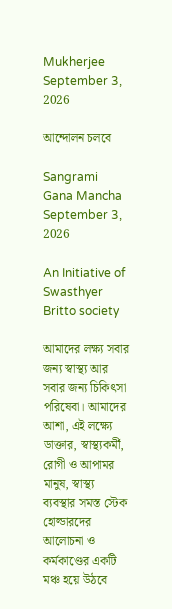Mukherjee September 3, 2026

আন্দোলন চলবে

Sangrami Gana Mancha September 3, 2026

An Initiative of Swasthyer Britto society

আমাদের লক্ষ্য সবার জন্য স্বাস্থ্য আর সবার জন্য চিকিৎসা পরিষেবা। আমাদের আশা, এই লক্ষ্যে ডাক্তার, স্বাস্থ্যকর্মী, রোগী ও আপামর মানুষ, স্বাস্থ্য ব্যবস্থার সমস্ত স্টেক হোল্ডারদের আলোচনা ও কর্মকাণ্ডের একটি মঞ্চ হয়ে উঠবে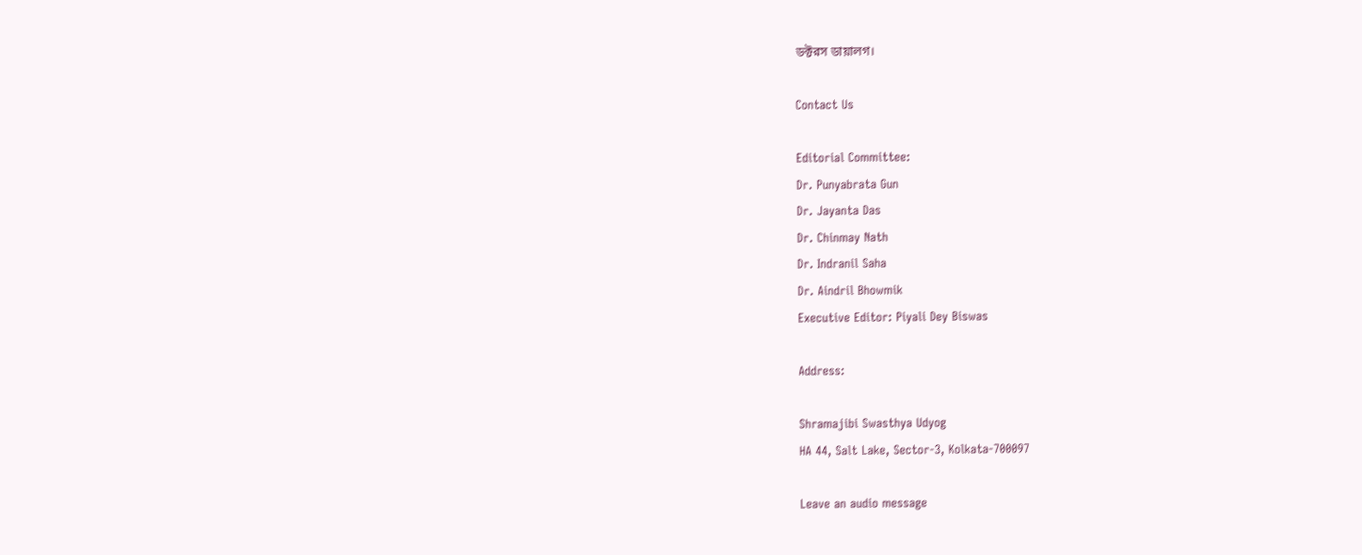ডক্টরস ডায়ালগ।

Contact Us

Editorial Committee:
Dr. Punyabrata Gun
Dr. Jayanta Das
Dr. Chinmay Nath
Dr. Indranil Saha
Dr. Aindril Bhowmik
Executive Editor: Piyali Dey Biswas

Address:

Shramajibi Swasthya Udyog
HA 44, Salt Lake, Sector-3, Kolkata-700097

Leave an audio message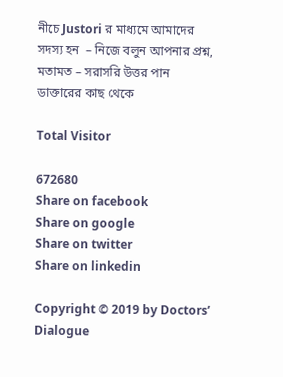নীচে Justori র মাধ্যমে আমাদের সদস্য হন  – নিজে বলুন আপনার প্রশ্ন, মতামত – সরাসরি উত্তর পান ডাক্তারের কাছ থেকে

Total Visitor

672680
Share on facebook
Share on google
Share on twitter
Share on linkedin

Copyright © 2019 by Doctors’ Dialogue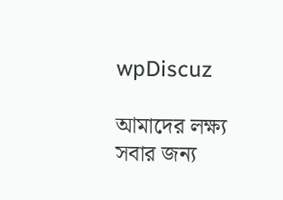wpDiscuz

আমাদের লক্ষ্য সবার জন্য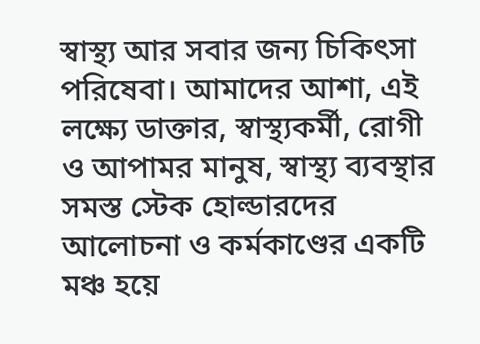স্বাস্থ্য আর সবার জন্য চিকিৎসা পরিষেবা। আমাদের আশা, এই লক্ষ্যে ডাক্তার, স্বাস্থ্যকর্মী, রোগী ও আপামর মানুষ, স্বাস্থ্য ব্যবস্থার সমস্ত স্টেক হোল্ডারদের আলোচনা ও কর্মকাণ্ডের একটি মঞ্চ হয়ে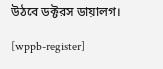উঠবে ডক্টরস ডায়ালগ।

[wppb-register]